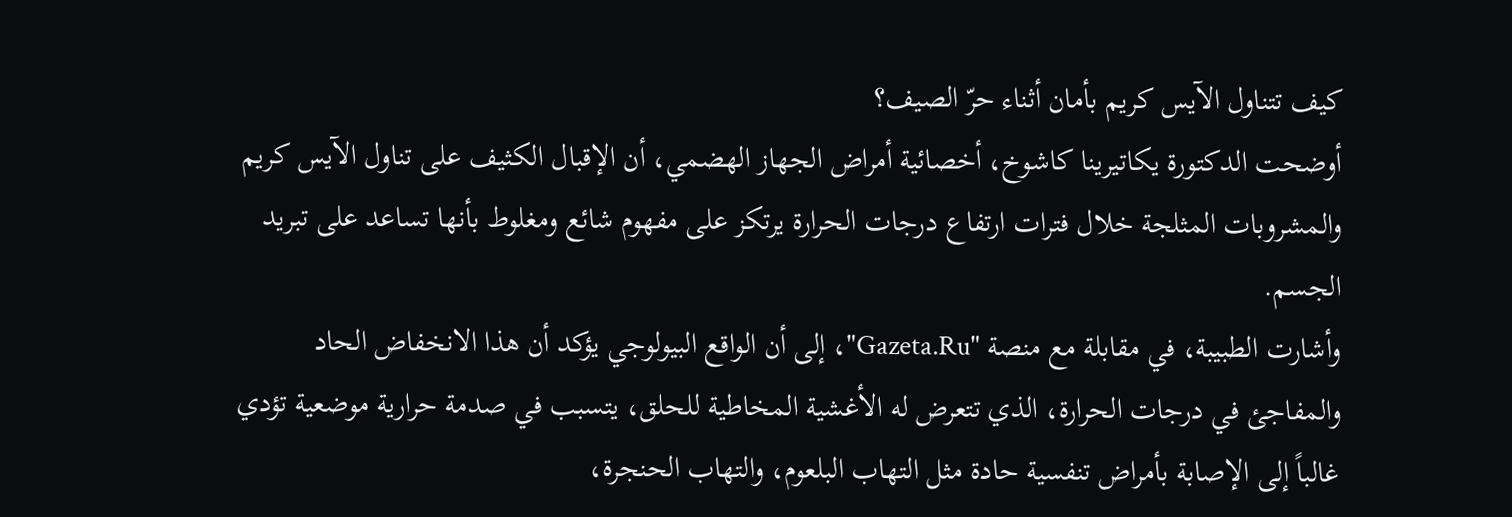كيف تتناول الآيس كريم بأمان أثناء حرّ الصيف؟
أوضحت الدكتورة يكاتيرينا كاشوخ، أخصائية أمراض الجهاز الهضمي، أن الإقبال الكثيف على تناول الآيس كريم والمشروبات المثلجة خلال فترات ارتفاع درجات الحرارة يرتكز على مفهوم شائع ومغلوط بأنها تساعد على تبريد الجسم.
وأشارت الطبيبة، في مقابلة مع منصة "Gazeta.Ru"، إلى أن الواقع البيولوجي يؤكد أن هذا الانخفاض الحاد والمفاجئ في درجات الحرارة، الذي تتعرض له الأغشية المخاطية للحلق، يتسبب في صدمة حرارية موضعية تؤدي غالباً إلى الإصابة بأمراض تنفسية حادة مثل التهاب البلعوم، والتهاب الحنجرة،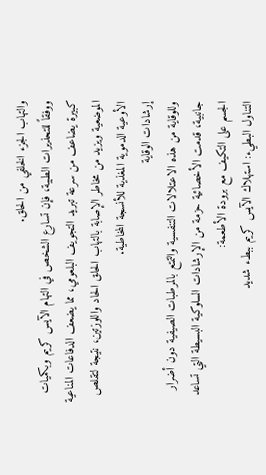والتهاب الجزء الخلفي من الحلق.
ووفقاً للتحذيرات الطبية، فإن تسارع الشخص في التهام الآيس كريم وبكميات كبيرة يضاعف من سرعة تبريد التجويف البلعومي، مما يضعف الدفاعات المناعية الموضعية ويزيد من مخاطر الإصابة بالتهاب الحلق الحاد واللوزتين، نتيجة لتقلص الأوعية الدموية المغذية للأنسجة المخاطية.
إرشادات الوقاية
وللوقاية من هذه الاعتلالات التنفسية والتمتع بالمرطبات الصيفية دون أضرار جانبية، قدمت الأخصائية حزمة من الإرشادات السلوكية البسيطة التي تساعد الجسم على التكيف مع برودة الأطعمة:
التناول البطيء: استهلاك الآيس كريم ببطء شديد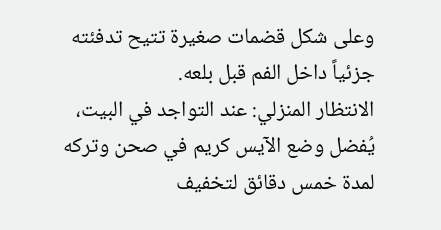وعلى شكل قضمات صغيرة تتيح تدفئته جزئياً داخل الفم قبل بلعه.
الانتظار المنزلي: عند التواجد في البيت، يُفضل وضع الآيس كريم في صحن وتركه لمدة خمس دقائق لتخفيف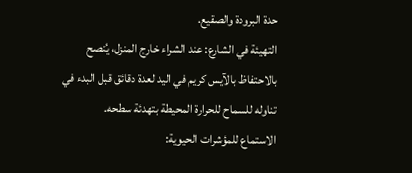حدة البرودة والصقيع.
التهيئة في الشارع: عند الشراء خارج المنزل، يُنصح بالاحتفاظ بالآيس كريم في اليد لعدة دقائق قبل البدء في تناوله للسماح للحرارة المحيطة بتهدئة سطحه.
الاستماع للمؤشرات الحيوية: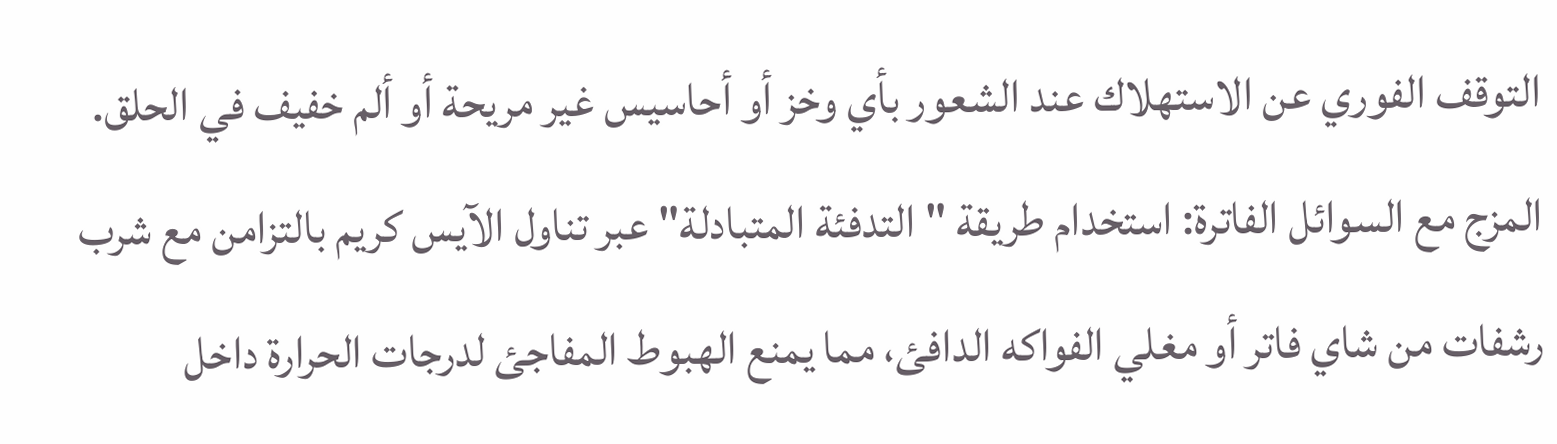التوقف الفوري عن الاستهلاك عند الشعور بأي وخز أو أحاسيس غير مريحة أو ألم خفيف في الحلق.
المزج مع السوائل الفاترة: استخدام طريقة "التدفئة المتبادلة" عبر تناول الآيس كريم بالتزامن مع شرب رشفات من شاي فاتر أو مغلي الفواكه الدافئ، مما يمنع الهبوط المفاجئ لدرجات الحرارة داخل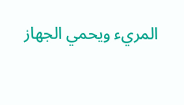المريء ويحمي الجهاز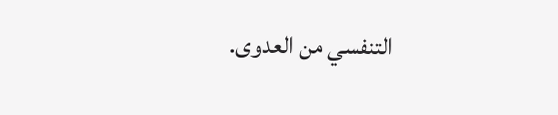التنفسي من العدوى.